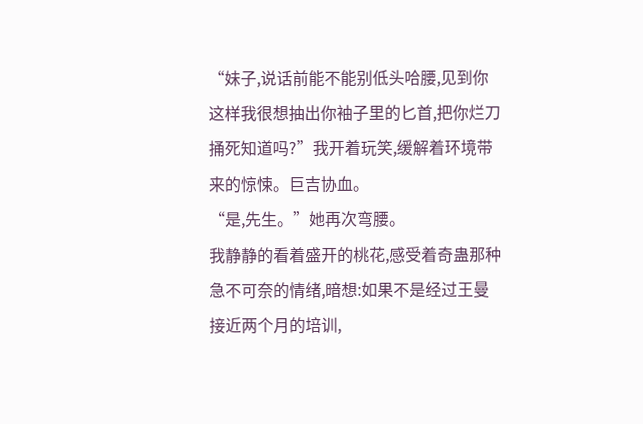“妹子,说话前能不能别低头哈腰,见到你这样我很想抽出你袖子里的匕首,把你烂刀捅死知道吗?”我开着玩笑,缓解着环境带来的惊悚。巨吉协血。
“是,先生。”她再次弯腰。
我静静的看着盛开的桃花,感受着奇蛊那种急不可奈的情绪,暗想:如果不是经过王曼接近两个月的培训,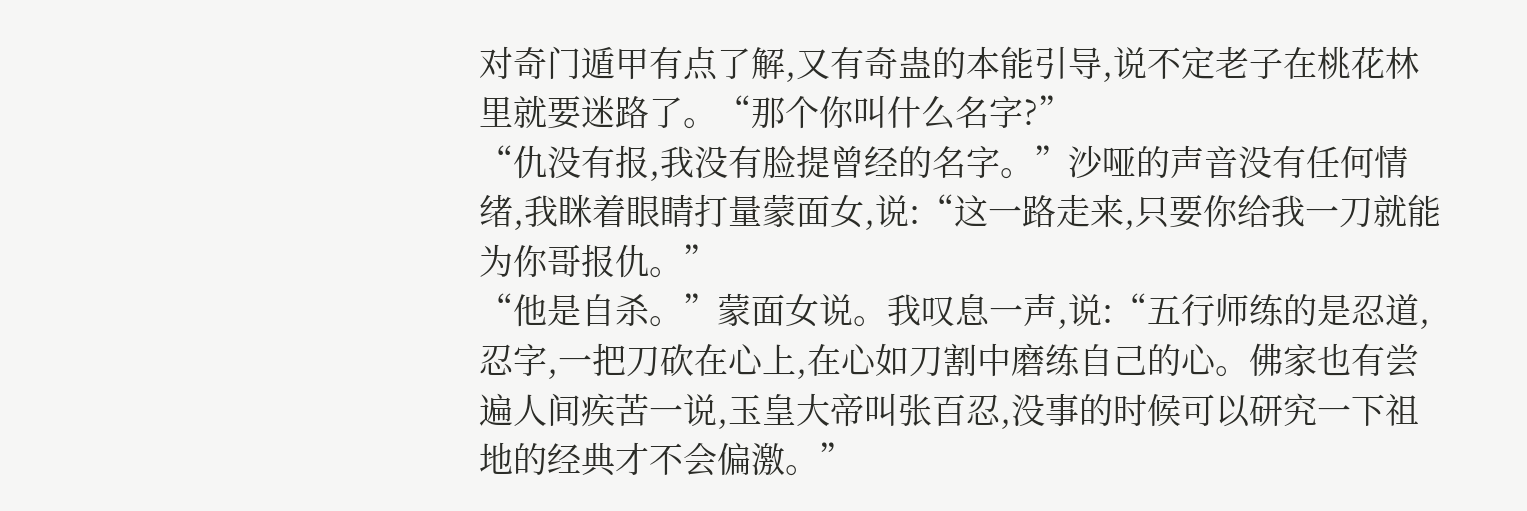对奇门遁甲有点了解,又有奇蛊的本能引导,说不定老子在桃花林里就要迷路了。“那个你叫什么名字?”
“仇没有报,我没有脸提曾经的名字。”沙哑的声音没有任何情绪,我眯着眼睛打量蒙面女,说:“这一路走来,只要你给我一刀就能为你哥报仇。”
“他是自杀。”蒙面女说。我叹息一声,说:“五行师练的是忍道,忍字,一把刀砍在心上,在心如刀割中磨练自己的心。佛家也有尝遍人间疾苦一说,玉皇大帝叫张百忍,没事的时候可以研究一下祖地的经典才不会偏激。”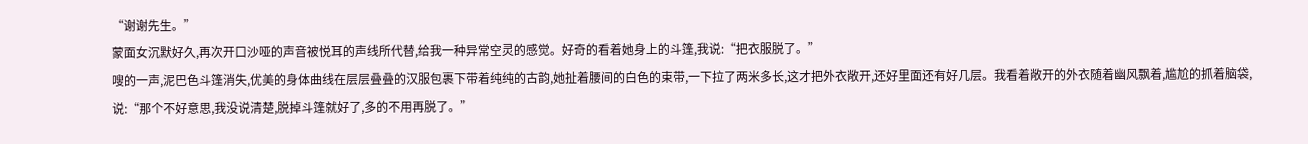“谢谢先生。”
蒙面女沉默好久,再次开口沙哑的声音被悦耳的声线所代替,给我一种异常空灵的感觉。好奇的看着她身上的斗篷,我说:“把衣服脱了。”
嗖的一声,泥巴色斗篷消失,优美的身体曲线在层层叠叠的汉服包裹下带着纯纯的古韵,她扯着腰间的白色的束带,一下拉了两米多长,这才把外衣敞开,还好里面还有好几层。我看着敞开的外衣随着幽风飘着,尴尬的抓着脑袋,说:“那个不好意思,我没说清楚,脱掉斗篷就好了,多的不用再脱了。”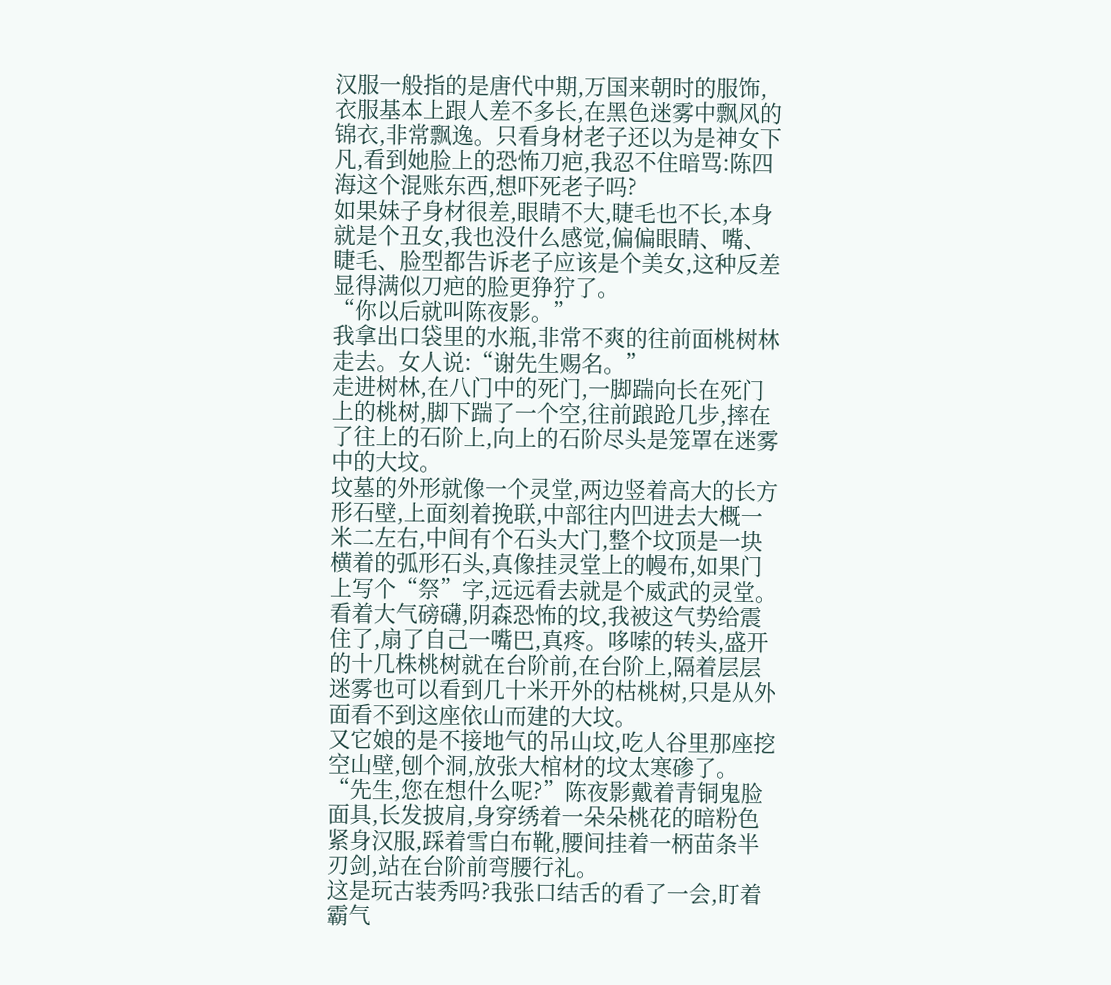汉服一般指的是唐代中期,万国来朝时的服饰,衣服基本上跟人差不多长,在黑色迷雾中飘风的锦衣,非常飘逸。只看身材老子还以为是神女下凡,看到她脸上的恐怖刀疤,我忍不住暗骂:陈四海这个混账东西,想吓死老子吗?
如果妹子身材很差,眼睛不大,睫毛也不长,本身就是个丑女,我也没什么感觉,偏偏眼睛、嘴、睫毛、脸型都告诉老子应该是个美女,这种反差显得满似刀疤的脸更狰狞了。
“你以后就叫陈夜影。”
我拿出口袋里的水瓶,非常不爽的往前面桃树林走去。女人说:“谢先生赐名。”
走进树林,在八门中的死门,一脚踹向长在死门上的桃树,脚下踹了一个空,往前踉跄几步,摔在了往上的石阶上,向上的石阶尽头是笼罩在迷雾中的大坟。
坟墓的外形就像一个灵堂,两边竖着高大的长方形石壁,上面刻着挽联,中部往内凹进去大概一米二左右,中间有个石头大门,整个坟顶是一块横着的弧形石头,真像挂灵堂上的幔布,如果门上写个“祭”字,远远看去就是个威武的灵堂。
看着大气磅礴,阴森恐怖的坟,我被这气势给震住了,扇了自己一嘴巴,真疼。哆嗦的转头,盛开的十几株桃树就在台阶前,在台阶上,隔着层层迷雾也可以看到几十米开外的枯桃树,只是从外面看不到这座依山而建的大坟。
又它娘的是不接地气的吊山坟,吃人谷里那座挖空山壁,刨个洞,放张大棺材的坟太寒碜了。
“先生,您在想什么呢?”陈夜影戴着青铜鬼脸面具,长发披肩,身穿绣着一朵朵桃花的暗粉色紧身汉服,踩着雪白布靴,腰间挂着一柄苗条半刃剑,站在台阶前弯腰行礼。
这是玩古装秀吗?我张口结舌的看了一会,盯着霸气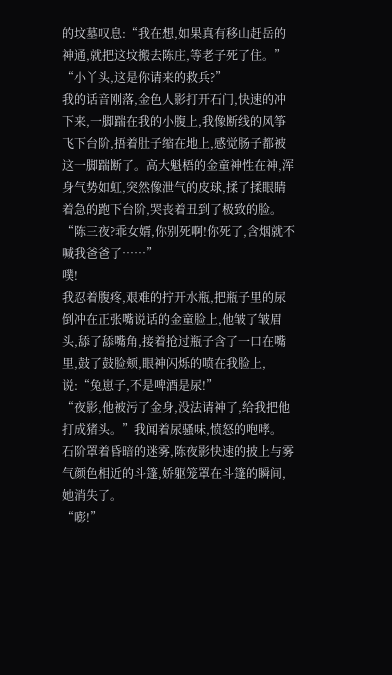的坟墓叹息:“我在想,如果真有移山赶岳的神通,就把这坟搬去陈庄,等老子死了住。”
“小丫头,这是你请来的救兵?”
我的话音刚落,金色人影打开石门,快速的冲下来,一脚踹在我的小腹上,我像断线的风筝飞下台阶,捂着肚子缩在地上,感觉肠子都被这一脚踹断了。高大魁梧的金童神性在神,浑身气势如虹,突然像泄气的皮球,揉了揉眼睛着急的跑下台阶,哭丧着丑到了极致的脸。“陈三夜?乖女婿,你别死啊!你死了,含烟就不喊我爸爸了……”
噗!
我忍着腹疼,艰难的拧开水瓶,把瓶子里的尿倒冲在正张嘴说话的金童脸上,他皱了皱眉头,舔了舔嘴角,接着抢过瓶子含了一口在嘴里,鼓了鼓脸颊,眼神闪烁的喷在我脸上,说:“兔崽子,不是啤酒是尿!”
“夜影,他被污了金身,没法请神了,给我把他打成猪头。”我闻着尿骚味,愤怒的咆哮。
石阶罩着昏暗的迷雾,陈夜影快速的披上与雾气颜色相近的斗篷,娇躯笼罩在斗篷的瞬间,她消失了。
“嘭!”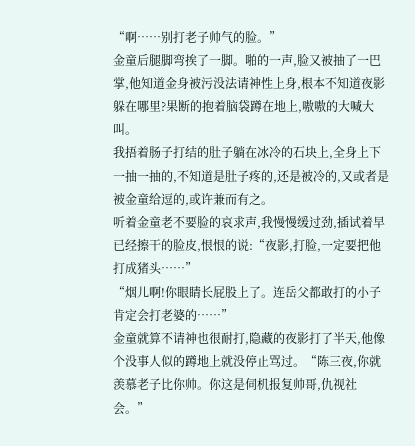“啊……别打老子帅气的脸。”
金童后腿脚弯挨了一脚。啪的一声,脸又被抽了一巴掌,他知道金身被污没法请神性上身,根本不知道夜影躲在哪里?果断的抱着脑袋蹲在地上,嗷嗷的大喊大叫。
我捂着肠子打结的肚子躺在冰冷的石块上,全身上下一抽一抽的,不知道是肚子疼的,还是被冷的,又或者是被金童给逗的,或许兼而有之。
听着金童老不要脸的哀求声,我慢慢缓过劲,插试着早已经擦干的脸皮,恨恨的说:“夜影,打脸,一定要把他打成猪头……”
“烟儿啊!你眼睛长屁股上了。连岳父都敢打的小子肯定会打老婆的……”
金童就算不请神也很耐打,隐藏的夜影打了半天,他像个没事人似的蹲地上就没停止骂过。“陈三夜,你就羡慕老子比你帅。你这是伺机报复帅哥,仇视社会。”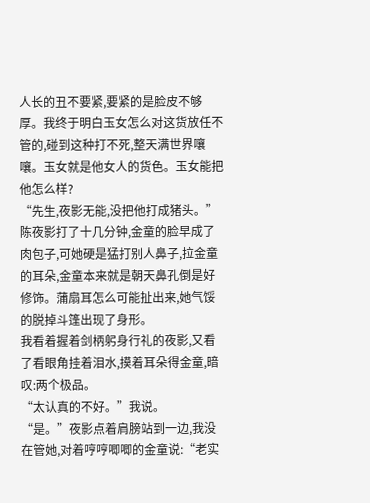人长的丑不要紧,要紧的是脸皮不够厚。我终于明白玉女怎么对这货放任不管的,碰到这种打不死,整天满世界嚷嚷。玉女就是他女人的货色。玉女能把他怎么样?
“先生,夜影无能,没把他打成猪头。”
陈夜影打了十几分钟,金童的脸早成了肉包子,可她硬是猛打别人鼻子,拉金童的耳朵,金童本来就是朝天鼻孔倒是好修饰。蒲扇耳怎么可能扯出来,她气馁的脱掉斗篷出现了身形。
我看着握着剑柄躬身行礼的夜影,又看了看眼角挂着泪水,摸着耳朵得金童,暗叹:两个极品。
“太认真的不好。”我说。
“是。”夜影点着肩膀站到一边,我没在管她,对着哼哼唧唧的金童说:“老实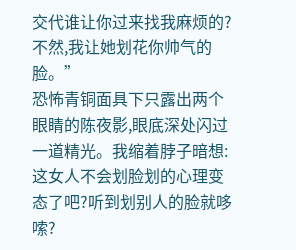交代谁让你过来找我麻烦的?不然,我让她划花你帅气的脸。”
恐怖青铜面具下只露出两个眼睛的陈夜影,眼底深处闪过一道精光。我缩着脖子暗想:这女人不会划脸划的心理变态了吧?听到划别人的脸就哆嗦?